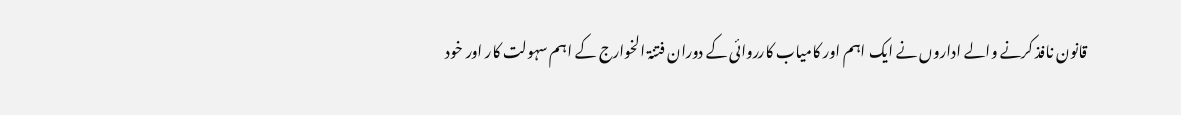قانون نافذ کرنے والے اداروں نے ایک اہم اور کامیاب کارروائی کے دوران فتنۃ الخوارج کے اہم سہولت کار اور خود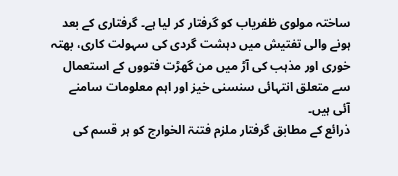ساختہ مولوی ظفریاب کو گرفتار کر لیا ہے۔ گرفتاری کے بعد ہونے والی تفتیش میں دہشت گردی کی سہولت کاری، بھتہ خوری اور مذہب کی آڑ میں من گھڑت فتووں کے استعمال سے متعلق انتہائی سنسنی خیز اور اہم معلومات سامنے آئی ہیں۔
ذرائع کے مطابق گرفتار ملزم فتنۃ الخوارج کو ہر قسم کی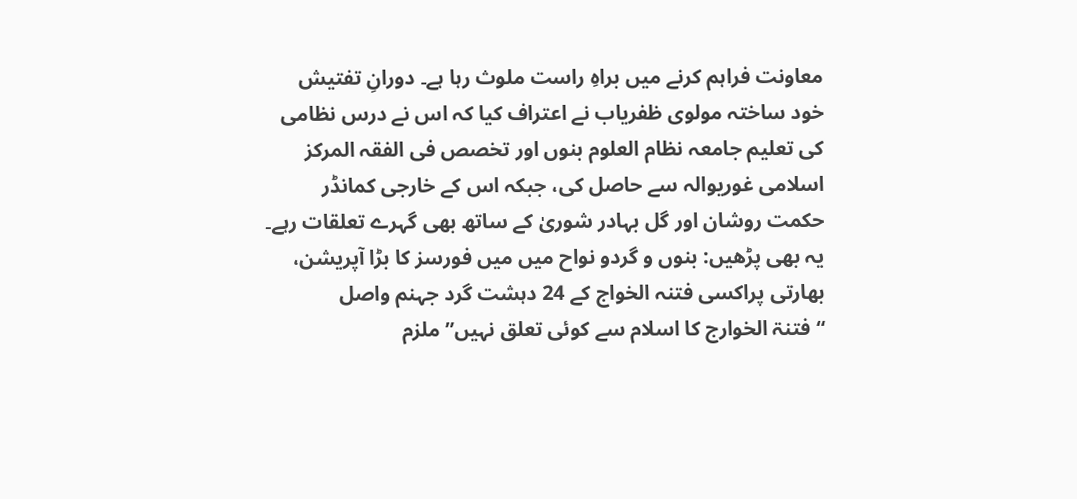معاونت فراہم کرنے میں براہِ راست ملوث رہا ہے۔ دورانِ تفتیش خود ساختہ مولوی ظفریاب نے اعتراف کیا کہ اس نے درس نظامی کی تعلیم جامعہ نظام العلوم بنوں اور تخصص فی الفقہ المرکز اسلامی غوریوالہ سے حاصل کی، جبکہ اس کے خارجی کمانڈر حکمت روشان اور گل بہادر شوریٰ کے ساتھ بھی گہرے تعلقات رہے۔
یہ بھی پڑھیں: بنوں و گردو نواح میں میں فورسز کا بڑا آپریشن، بھارتی پراکسی فتنہ الخواج کے 24 دہشت گرد جہنم واصل
“فتنۃ الخوارج کا اسلام سے کوئی تعلق نہیں” ملزم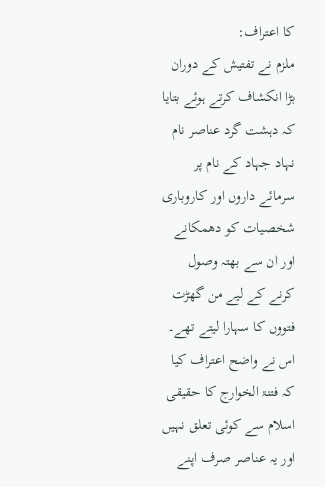کا اعتراف:
ملزم نے تفتیش کے دوران بڑا انکشاف کرتے ہوئے بتایا کہ دہشت گرد عناصر نام نہاد جہاد کے نام پر سرمائے داروں اور کاروباری شخصیات کو دھمکانے اور ان سے بھتہ وصول کرنے کے لیے من گھڑت فتووں کا سہارا لیتے تھے۔ اس نے واضح اعتراف کیا کہ فتنۃ الخوارج کا حقیقی اسلام سے کوئی تعلق نہیں اور یہ عناصر صرف اپنے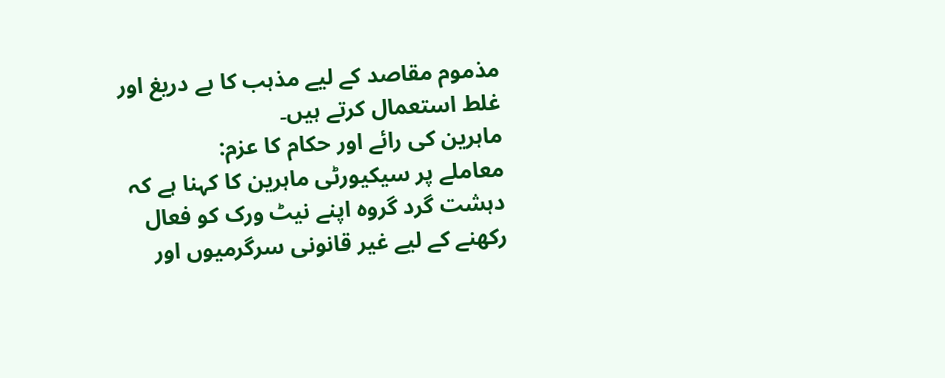مذموم مقاصد کے لیے مذہب کا بے دریغ اور غلط استعمال کرتے ہیں۔
ماہرین کی رائے اور حکام کا عزم:
معاملے پر سیکیورٹی ماہرین کا کہنا ہے کہ دہشت گرد گروہ اپنے نیٹ ورک کو فعال رکھنے کے لیے غیر قانونی سرگرمیوں اور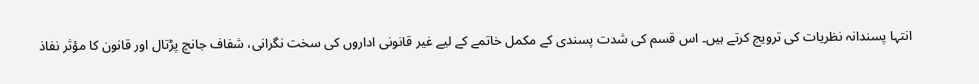انتہا پسندانہ نظریات کی ترویج کرتے ہیں۔ اس قسم کی شدت پسندی کے مکمل خاتمے کے لیے غیر قانونی اداروں کی سخت نگرانی، شفاف جانچ پڑتال اور قانون کا مؤثر نفاذ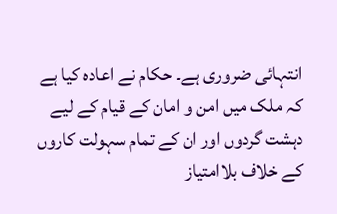انتہائی ضروری ہے۔ حکام نے اعادہ کیا ہے کہ ملک میں امن و امان کے قیام کے لیے دہشت گردوں اور ان کے تمام سہولت کاروں کے خلاف بلاامتیاز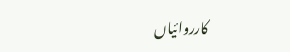کارروائیاں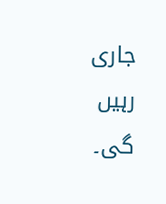جاری رہیں گی۔